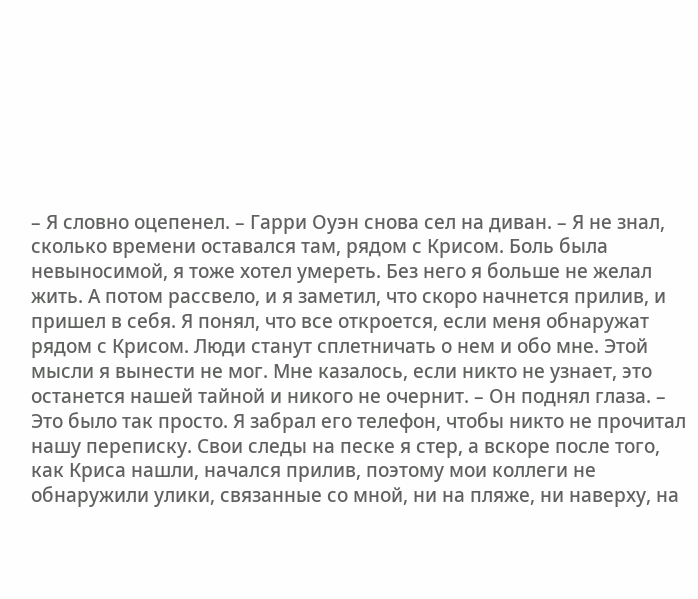– Я словно оцепенел. – Гарри Оуэн снова сел на диван. – Я не знал, сколько времени оставался там, рядом с Крисом. Боль была невыносимой, я тоже хотел умереть. Без него я больше не желал жить. А потом рассвело, и я заметил, что скоро начнется прилив, и пришел в себя. Я понял, что все откроется, если меня обнаружат рядом с Крисом. Люди станут сплетничать о нем и обо мне. Этой мысли я вынести не мог. Мне казалось, если никто не узнает, это останется нашей тайной и никого не очернит. – Он поднял глаза. – Это было так просто. Я забрал его телефон, чтобы никто не прочитал нашу переписку. Свои следы на песке я стер, а вскоре после того, как Криса нашли, начался прилив, поэтому мои коллеги не обнаружили улики, связанные со мной, ни на пляже, ни наверху, на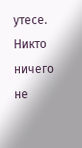утесе. Никто ничего не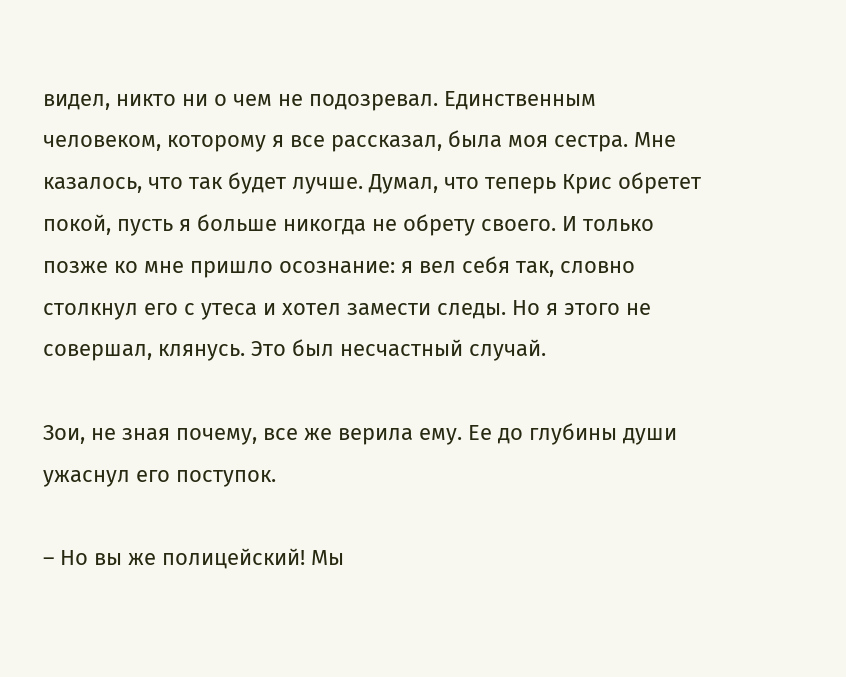видел, никто ни о чем не подозревал. Единственным человеком, которому я все рассказал, была моя сестра. Мне казалось, что так будет лучше. Думал, что теперь Крис обретет покой, пусть я больше никогда не обрету своего. И только позже ко мне пришло осознание: я вел себя так, словно столкнул его с утеса и хотел замести следы. Но я этого не совершал, клянусь. Это был несчастный случай.

Зои, не зная почему, все же верила ему. Ее до глубины души ужаснул его поступок.

– Но вы же полицейский! Мы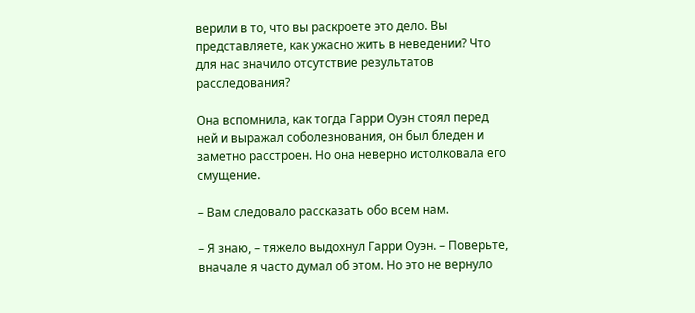верили в то, что вы раскроете это дело. Вы представляете, как ужасно жить в неведении? Что для нас значило отсутствие результатов расследования?

Она вспомнила, как тогда Гарри Оуэн стоял перед ней и выражал соболезнования, он был бледен и заметно расстроен. Но она неверно истолковала его смущение.

– Вам следовало рассказать обо всем нам.

– Я знаю, – тяжело выдохнул Гарри Оуэн. – Поверьте, вначале я часто думал об этом. Но это не вернуло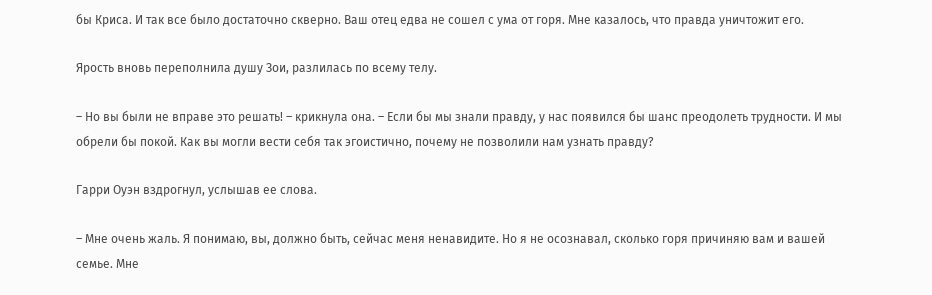бы Криса. И так все было достаточно скверно. Ваш отец едва не сошел с ума от горя. Мне казалось, что правда уничтожит его.

Ярость вновь переполнила душу Зои, разлилась по всему телу.

– Но вы были не вправе это решать! – крикнула она. – Если бы мы знали правду, у нас появился бы шанс преодолеть трудности. И мы обрели бы покой. Как вы могли вести себя так эгоистично, почему не позволили нам узнать правду?

Гарри Оуэн вздрогнул, услышав ее слова.

– Мне очень жаль. Я понимаю, вы, должно быть, сейчас меня ненавидите. Но я не осознавал, сколько горя причиняю вам и вашей семье. Мне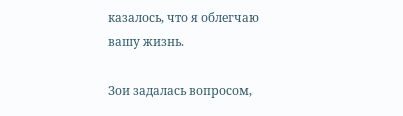казалось, что я облегчаю вашу жизнь.

Зои задалась вопросом,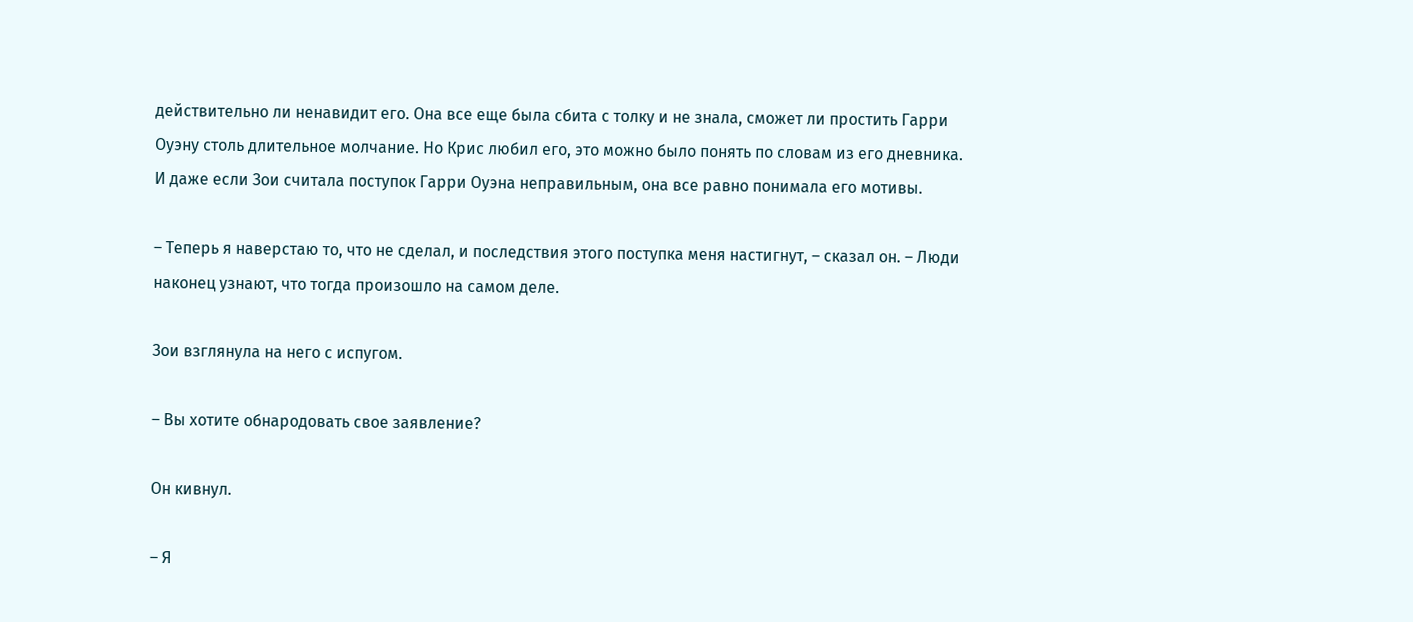действительно ли ненавидит его. Она все еще была сбита с толку и не знала, сможет ли простить Гарри Оуэну столь длительное молчание. Но Крис любил его, это можно было понять по словам из его дневника. И даже если Зои считала поступок Гарри Оуэна неправильным, она все равно понимала его мотивы.

– Теперь я наверстаю то, что не сделал, и последствия этого поступка меня настигнут, – сказал он. – Люди наконец узнают, что тогда произошло на самом деле.

Зои взглянула на него с испугом.

– Вы хотите обнародовать свое заявление?

Он кивнул.

– Я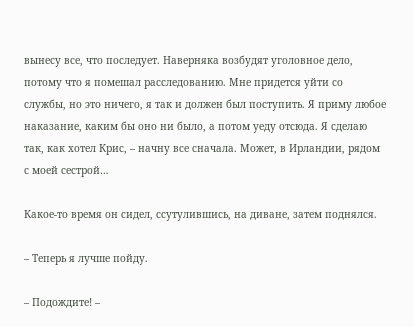вынесу все, что последует. Наверняка возбудят уголовное дело, потому что я помешал расследованию. Мне придется уйти со службы, но это ничего, я так и должен был поступить. Я приму любое наказание, каким бы оно ни было, а потом уеду отсюда. Я сделаю так, как хотел Крис, – начну все сначала. Может, в Ирландии, рядом с моей сестрой…

Какое-то время он сидел, ссутулившись, на диване, затем поднялся.

– Теперь я лучше пойду.

– Подождите! –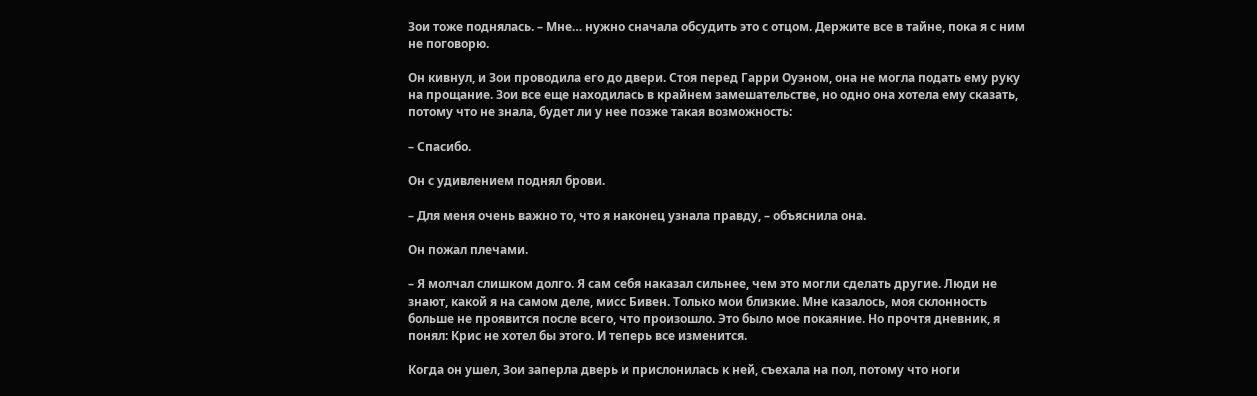Зои тоже поднялась. – Мне… нужно сначала обсудить это с отцом. Держите все в тайне, пока я с ним не поговорю.

Он кивнул, и Зои проводила его до двери. Стоя перед Гарри Оуэном, она не могла подать ему руку на прощание. Зои все еще находилась в крайнем замешательстве, но одно она хотела ему сказать, потому что не знала, будет ли у нее позже такая возможность:

– Спасибо.

Он с удивлением поднял брови.

– Для меня очень важно то, что я наконец узнала правду, – объяснила она.

Он пожал плечами.

– Я молчал слишком долго. Я сам себя наказал сильнее, чем это могли сделать другие. Люди не знают, какой я на самом деле, мисс Бивен. Только мои близкие. Мне казалось, моя склонность больше не проявится после всего, что произошло. Это было мое покаяние. Но прочтя дневник, я понял: Крис не хотел бы этого. И теперь все изменится.

Когда он ушел, Зои заперла дверь и прислонилась к ней, съехала на пол, потому что ноги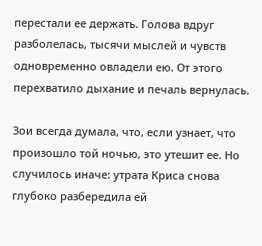перестали ее держать. Голова вдруг разболелась, тысячи мыслей и чувств одновременно овладели ею. От этого перехватило дыхание и печаль вернулась.

Зои всегда думала, что, если узнает, что произошло той ночью, это утешит ее. Но случилось иначе: утрата Криса снова глубоко разбередила ей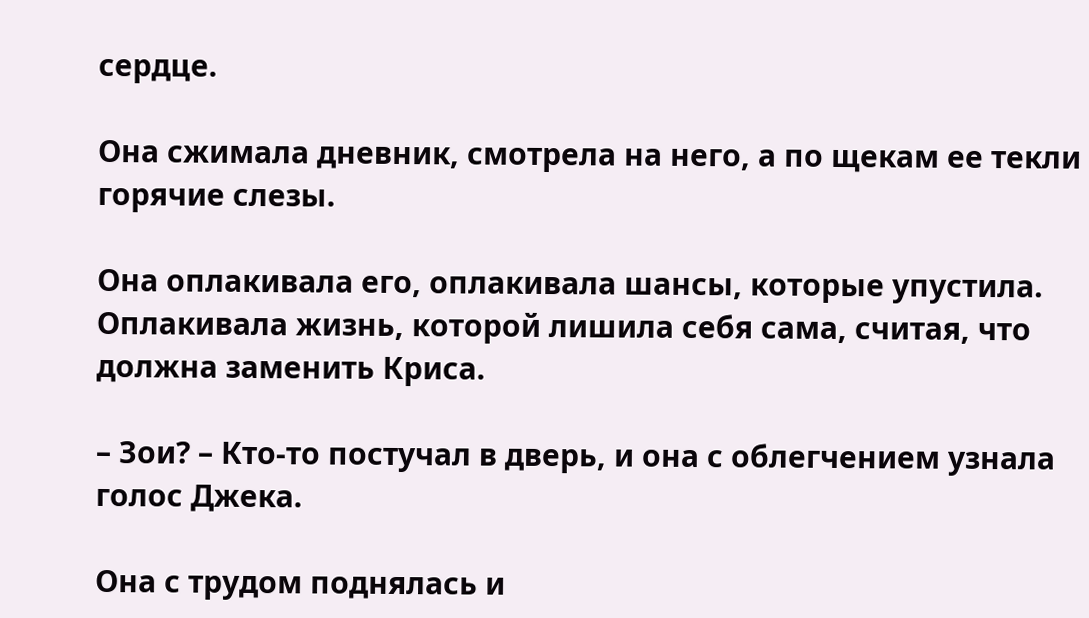сердце.

Она сжимала дневник, смотрела на него, а по щекам ее текли горячие слезы.

Она оплакивала его, оплакивала шансы, которые упустила. Оплакивала жизнь, которой лишила себя сама, считая, что должна заменить Криса.

– Зои? – Кто-то постучал в дверь, и она с облегчением узнала голос Джека.

Она с трудом поднялась и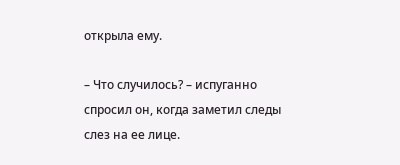открыла ему.

– Что случилось? – испуганно спросил он, когда заметил следы слез на ее лице.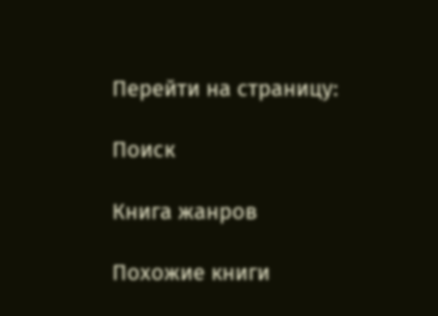Перейти на страницу:

Поиск

Книга жанров

Похожие книги